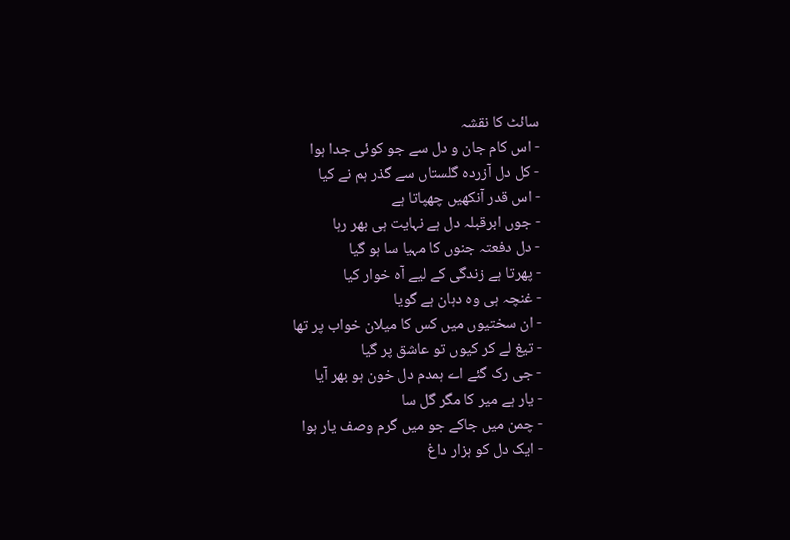سائٹ کا نقشہ
- اس کام جان و دل سے جو کوئی جدا ہوا
- کل دل آزردہ گلستاں سے گذر ہم نے کیا
- اس قدر آنکھیں چھپاتا ہے
- جوں ابرقبلہ دل ہے نہایت ہی بھر رہا
- دل دفعتہ جنوں کا مہیا سا ہو گیا
- پھرتا ہے زندگی کے لیے آہ خوار کیا
- غنچہ ہی وہ دہان ہے گویا
- ان سختیوں میں کس کا میلان خواب پر تھا
- تیغ لے کر کیوں تو عاشق پر گیا
- جی رک گئے اے ہمدم دل خون ہو بھر آیا
- یار ہے میر کا مگر گل سا
- چمن میں جاکے جو میں گرم وصف یار ہوا
- ایک دل کو ہزار داغ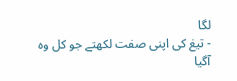لگا
- تیغ کی اپنی صفت لکھتے جو کل وہ آگیا